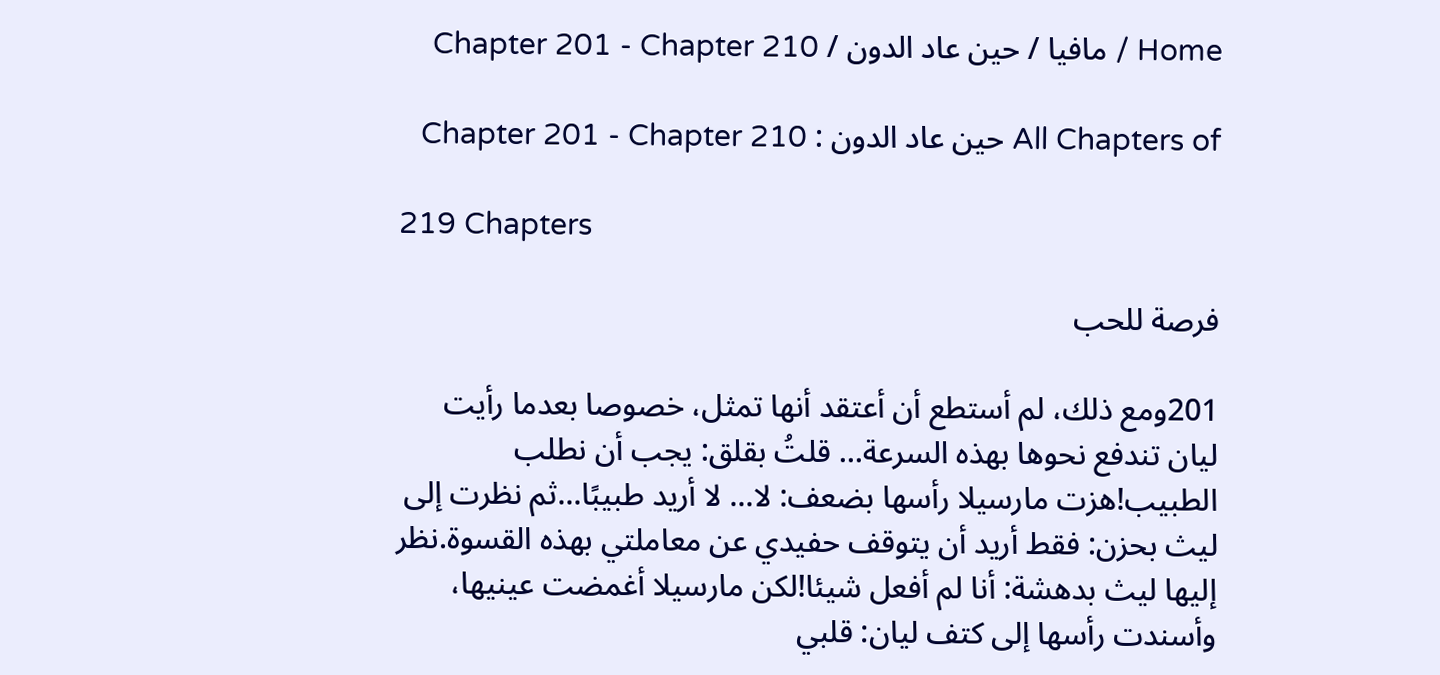Home / مافيا / حين عاد الدون / Chapter 201 - Chapter 210

All Chapters of حين عاد الدون : Chapter 201 - Chapter 210

219 Chapters

فرصة للحب

201ومع ذلك، لم أستطع أن أعتقد أنها تمثل، خصوصا بعدما رأيت ليان تندفع نحوها بهذه السرعة... قلتُ بقلق: يجب أن نطلب الطبيب!هزت مارسيلا رأسها بضعف: لا... لا أريد طبيبًا...ثم نظرت إلى ليث بحزن: فقط أريد أن يتوقف حفيدي عن معاملتي بهذه القسوة.نظر إليها ليث بدهشة: أنا لم أفعل شيئا!لكن مارسيلا أغمضت عينيها، وأسندت رأسها إلى كتف ليان: قلبي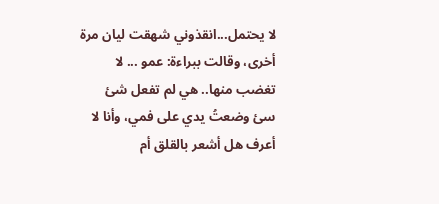لا يحتمل...انقذوني شهقت ليان مرة أخرى، وقالت ببراءة: عمو ... لا تغضب منها.. هي لم تفعل شئ سئ وضعتُ يدي على فمي، وأنا لا أعرف هل أشعر بالقلق أم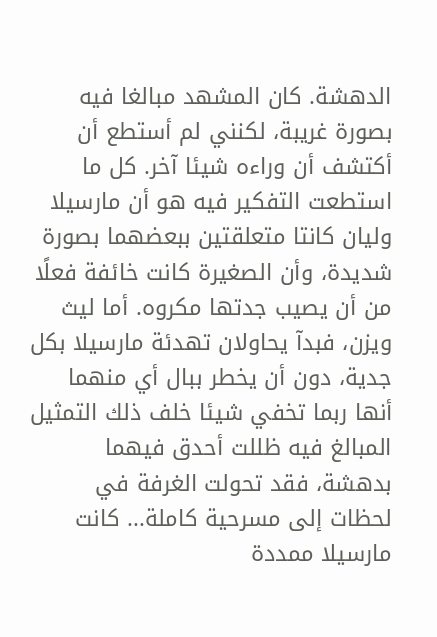الدهشة. كان المشهد مبالغا فيه بصورة غريبة، لكنني لم أستطع أن أكتشف أن وراءه شيئا آخر. كل ما استطعت التفكير فيه هو أن مارسيلا وليان كانتا متعلقتين ببعضهما بصورة شديدة، وأن الصغيرة كانت خائفة فعلًا من أن يصيب جدتها مكروه. أما ليث ويزن، فبدآ يحاولان تهدئة مارسيلا بكل جدية، دون أن يخطر ببال أي منهما أنها ربما تخفي شيئا خلف ذلك التمثيل المبالغ فيه ظللت أحدق فيهما بدهشة، فقد تحولت الغرفة في لحظات إلى مسرحية كاملة... كانت مارسيلا ممددة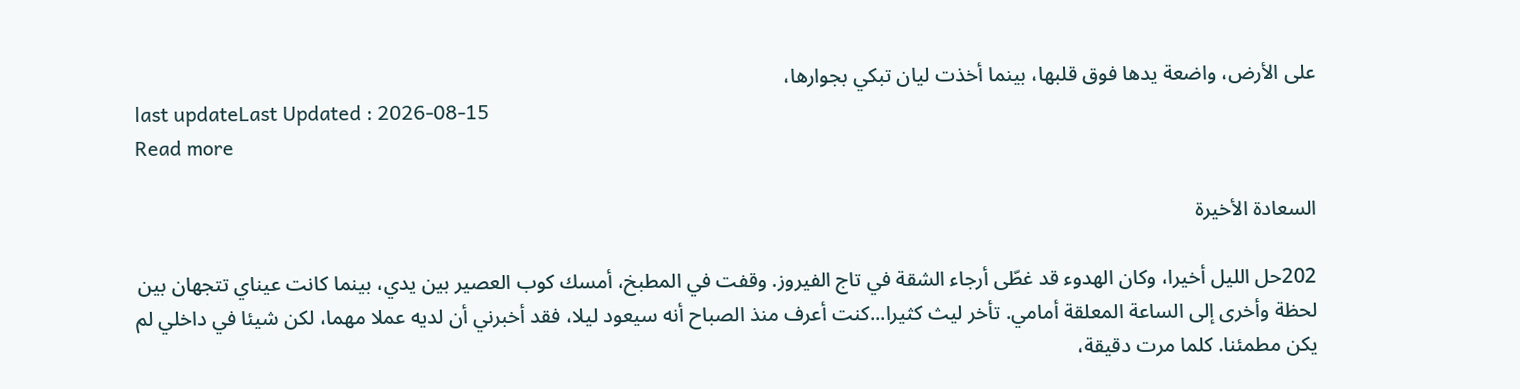على الأرض، واضعة يدها فوق قلبها، بينما أخذت ليان تبكي بجوارها،
last updateLast Updated : 2026-08-15
Read more

السعادة الأخيرة

202حل الليل أخيرا، وكان الهدوء قد غطّى أرجاء الشقة في تاج الفيروز. وقفت في المطبخ، أمسك كوب العصير بين يدي، بينما كانت عيناي تتجهان بين لحظة وأخرى إلى الساعة المعلقة أمامي. تأخر ليث كثيرا...كنت أعرف منذ الصباح أنه سيعود ليلا، فقد أخبرني أن لديه عملا مهما، لكن شيئا في داخلي لم يكن مطمئنا. كلما مرت دقيقة،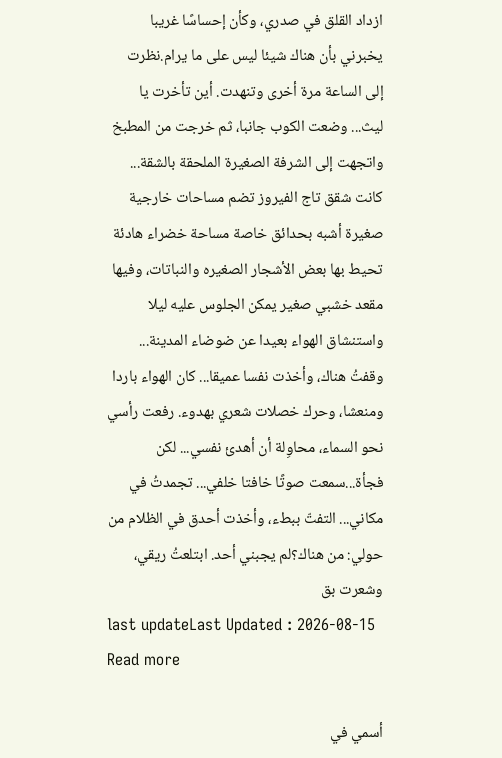ازداد القلق في صدري، وكأن إحساسًا غريبا يخبرني بأن هناك شيئا ليس على ما يرام.نظرت إلى الساعة مرة أخرى وتنهدت. أين تأخرت يا ليث... وضعت الكوب جانبا، ثم خرجت من المطبخ واتجهت إلى الشرفة الصغيرة الملحقة بالشقة... كانت شقق تاج الفيروز تضم مساحات خارجية صغيرة أشبه بحدائق خاصة مساحة خضراء هادئة تحيط بها بعض الأشجار الصغيره والنباتات، وفيها مقعد خشبي صغير يمكن الجلوس عليه ليلا واستنشاق الهواء بعيدا عن ضوضاء المدينة... وقفتُ هناك، وأخذت نفسا عميقا... كان الهواء باردا ومنعشا، وحرك خصلات شعري بهدوء. رفعت رأسي نحو السماء، محاوِلة أن أهدئ نفسي... لكن فجأة...سمعت صوتًا خافتا خلفي... تجمدتُ في مكاني... التفتّ ببطء، وأخذت أحدق في الظلام من حولي: من هناك؟لم يجبني أحد. ابتلعتُ ريقي، وشعرت بق
last updateLast Updated : 2026-08-15
Read more

أسمي في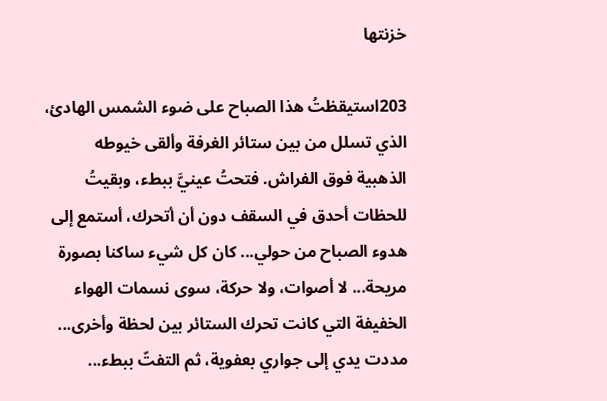خزنتها

203استيقظتُ هذا الصباح على ضوء الشمس الهادئ، الذي تسلل من بين ستائر الغرفة وألقى خيوطه الذهبية فوق الفراش. فتحتُ عينيَّ ببطء، وبقيتُ للحظات أحدق في السقف دون أن أتحرك، أستمع إلى هدوء الصباح من حولي... كان كل شيء ساكنا بصورة مريحة... لا أصوات، ولا حركة، سوى نسمات الهواء الخفيفة التي كانت تحرك الستائر بين لحظة وأخرى... مددت يدي إلى جواري بعفوية، ثم التفتّ ببطء...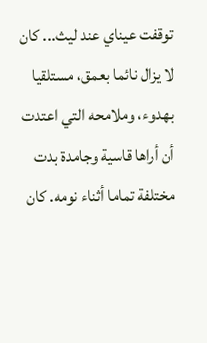توقفت عيناي عند ليث... كان لا يزال نائما بعمق، مستلقيا بهدوء، وملامحه التي اعتدت أن أراها قاسية وجامدة بدت مختلفة تماما أثناء نومه. كان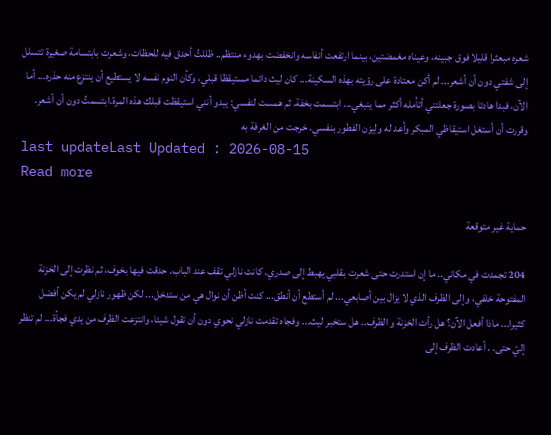شعره مبعثرا قليلا فوق جبينه، وعيناه مغمضتين، بينما ارتفعت أنفاسه وانخفضت بهدوء منتظم.. ظللتُ أحدق فيه للحظات، وشعرت بابتسامة صغيرة تتسلل إلى شفتي دون أن أشعر... لم أكن معتادة على رؤيته بهذه السكينة... كان ليث دائما مستيقظا قبلي، وكأن النوم نفسه لا يستطيع أن ينتزع منه حذره... أما الآن، فبدا هادئا بصورة جعلتني أتأمله أكثر مما ينبغي... ابتسمت بخفة، ثم همست لنفسي: يبدو أنني استيقظت قبلك هذه المرة.ابتسمتُ دون أن أشعر. وقررت أن أستغل استيقاظي المبكر وأعد له ولِيزن الفطور بنفسي. خرجت من الغرفة به
last updateLast Updated : 2026-08-15
Read more

حماية غير متوقعة

204 تجمدت في مكاني.. ما إن استدرت حتى شعرت بقلبي يهبط إلى صدري. كانت نازلي تقف عند الباب. حدقت فيها بخوف، ثم نظرت إلى الخزنة المفتوحة خلفي، وإلى الظرف الذي لا يزال بين أصابعي... لم أستطع أن أنطق... كنت أظن أن نوال هي من ستدخل... لكن ظهور نازلي لم يكن أفضل كثيرا... ماذا أفعل الآن؟ هل رأت الخزنة و الظرف.. هل ستخبر ليث... وفجاه تقدمت نازلي نحوي دون أن تقول شيئا، وانتزعت الظرف من يدي فجأة... لم تنظر إليّ حتى. . أعادت الظرف إلى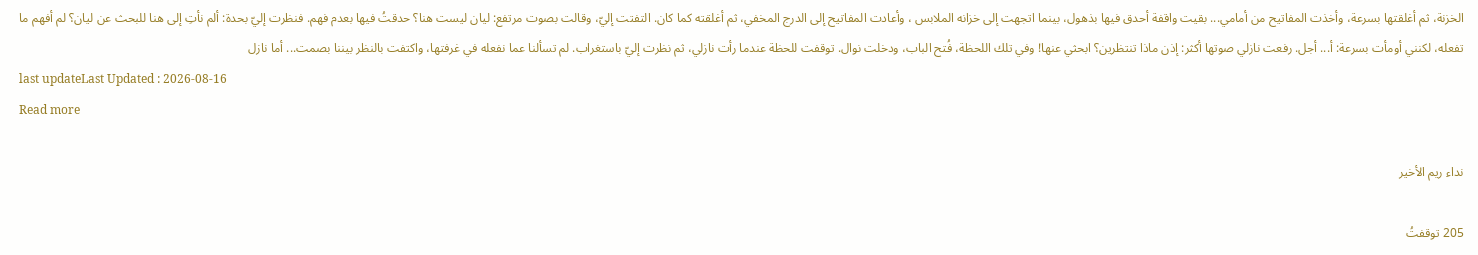الخزنة، ثم أغلقتها بسرعة، وأخذت المفاتيح من أمامي... بقيت واقفة أحدق فيها بذهول، بينما اتجهت إلى خزانه الملابس ، وأعادت المفاتيح إلى الدرج المخفي، ثم أغلقته كما كان. التفتت إليّ، وقالت بصوت مرتفع: ليان ليست هنا؟ حدقتُ فيها بعدم فهم. فنظرت إليّ بحدة: ألم نأتِ إلى هنا للبحث عن ليان؟ لم أفهم ما تفعله، لكنني أومأت بسرعة: أ... أجل. رفعت نازلي صوتها أكثر: إذن ماذا تنتظرين؟ ابحثي عنها! وفي تلك اللحظة، فُتح الباب، ودخلت نوال. توقفت للحظة عندما رأت نازلي، ثم نظرت إليّ باستغراب. لم تسألنا عما نفعله في غرفتها، واكتفت بالنظر بيننا بصمت... أما نازل
last updateLast Updated : 2026-08-16
Read more

نداء ريم الأخير

205 توقفتُ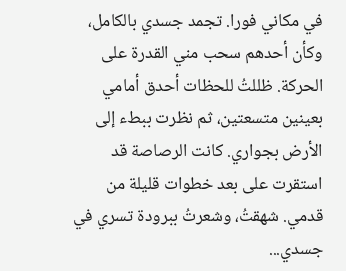في مكاني فورا. تجمد جسدي بالكامل، وكأن أحدهم سحب مني القدرة على الحركة. ظللتُ للحظات أحدق أمامي بعينين متسعتين، ثم نظرت ببطء إلى الأرض بجواري. كانت الرصاصة قد استقرت على بعد خطوات قليلة من قدمي. شهقتُ، وشعرتُ ببرودة تسري في جسدي...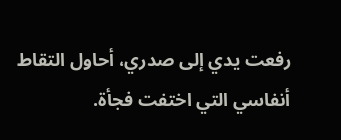رفعت يدي إلى صدري، أحاول التقاط أنفاسي التي اختفت فجأة.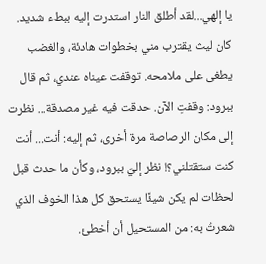يا إلهي...لقد أطلق النار استدرت إليه ببطء شديد. كان ليث يقترب مني بخطوات هادئة، والغضب يطغى على ملامحه. توقفت عيناه عندي، ثم قال ببرود: وقفتِ الآن. حدقت فيه غير مصدقة... نظرت إلى مكان الرصاصة مرة أخرى، ثم إليه: أنت... أنت كنت ستقتلني؟! نظر إليّ ببرود، وكأن ما حدث قبل لحظات لم يكن شيئًا يستحق كل هذا الخوف الذي شعرتُ به: من المستحيل أن أخطئ.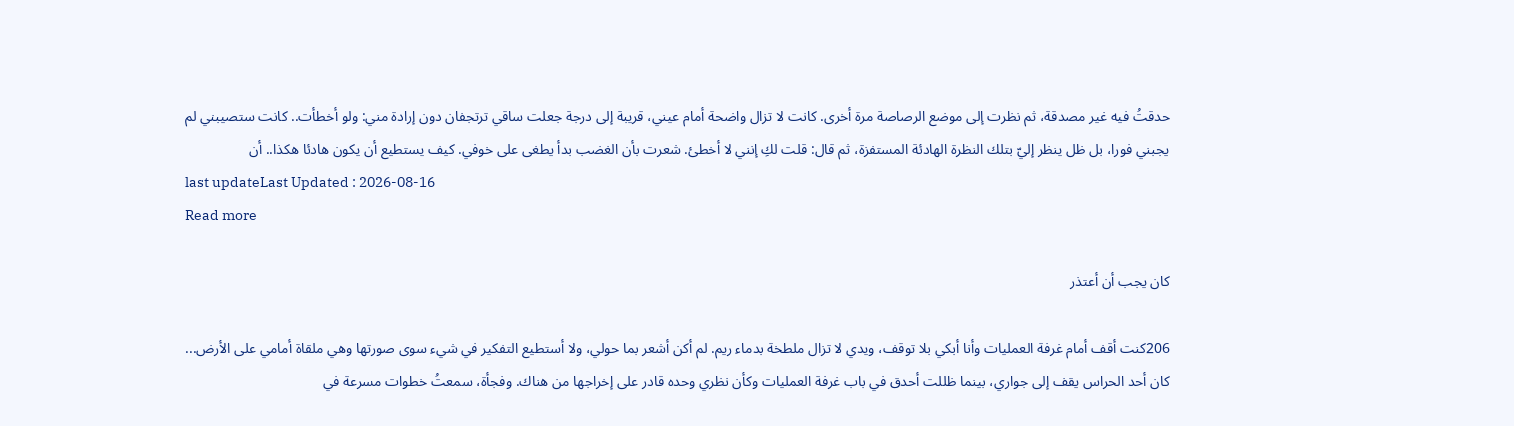حدقتُ فيه غير مصدقة، ثم نظرت إلى موضع الرصاصة مرة أخرى. كانت لا تزال واضحة أمام عيني، قريبة إلى درجة جعلت ساقي ترتجفان دون إرادة مني: ولو أخطأت.. كانت ستصيبني لم يجبني فورا، بل ظل ينظر إليّ بتلك النظرة الهادئة المستفزة، ثم قال: قلت لكِ إنني لا أخطئ. شعرت بأن الغضب بدأ يطغى على خوفي. كيف يستطيع أن يكون هادئا هكذا.. أن
last updateLast Updated : 2026-08-16
Read more

كان يجب أن أعتذر

206كنت أقف أمام غرفة العمليات وأنا أبكي بلا توقف، ويدي لا تزال ملطخة بدماء ريم. لم أكن أشعر بما حولي، ولا أستطيع التفكير في شيء سوى صورتها وهي ملقاة أمامي على الأرض... كان أحد الحراس يقف إلى جواري، بينما ظللت أحدق في باب غرفة العمليات وكأن نظري وحده قادر على إخراجها من هناك. وفجأة، سمعتُ خطوات مسرعة في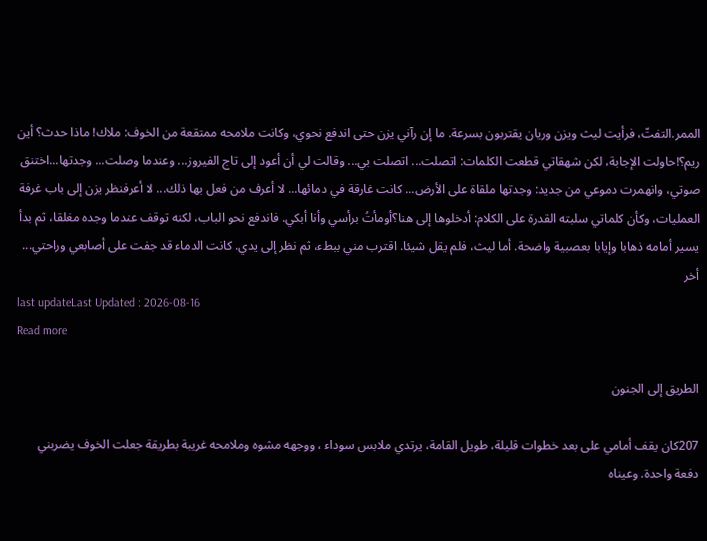الممر.التفتّ، فرأيت ليث ويزن وريان يقتربون بسرعة. ما إن رآني يزن حتى اندفع نحوي، وكانت ملامحه ممتقعة من الخوف: ملاك! ماذا حدث؟ أين ريم؟!حاولت الإجابة، لكن شهقاتي قطعت الكلمات: اتصلت... اتصلت بي... وقالت لي أن أعود إلى تاج الفيروز... وعندما وصلت... وجدتها...اختنق صوتي، وانهمرت دموعي من جديد: وجدتها ملقاة على الأرض... كانت غارقة في دمائها... لا أعرف من فعل بها ذلك... لا أعرفنظر يزن إلى باب غرفة العمليات، وكأن كلماتي سلبته القدرة على الكلام: أدخلوها إلى هنا؟أومأتُ برأسي وأنا أبكي. فاندفع نحو الباب، لكنه توقف عندما وجده مغلقا، ثم بدأ يسير أمامه ذهابا وإيابا بعصبية واضحة. أما ليث، فلم يقل شيئا. اقترب مني ببطء، ثم نظر إلى يدي. كانت الدماء قد جفت على أصابعي وراحتي... أخر
last updateLast Updated : 2026-08-16
Read more

الطريق إلى الجنون

207كان يقف أمامي على بعد خطوات قليلة، طويل القامة، يرتدي ملابس سوداء ، ووجهه مشوه وملامحه غريبة بطريقة جعلت الخوف يضربني دفعة واحدة. وعيناه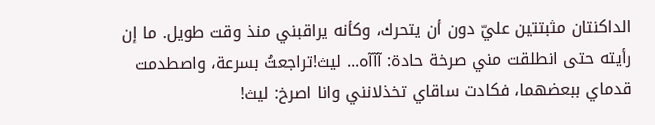الداكنتان مثبتتين عليّ دون أن يتحرك، وكأنه يراقبني منذ وقت طويل. ما إن رأيته حتى انطلقت مني صرخة حادة: آآآه... ليث!تراجعتُ بسرعة، واصطدمت قدماي ببعضهما، فكادت ساقاي تخذلانني وانا اصرخ: ليث!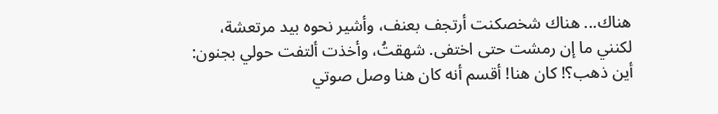هناك... هناك شخصكنت أرتجف بعنف، وأشير نحوه بيد مرتعشة، لكنني ما إن رمشت حتى اختفى. شهقتُ، وأخذت ألتفت حولي بجنون: أين ذهب؟! كان هنا! أقسم أنه كان هنا وصل صوتي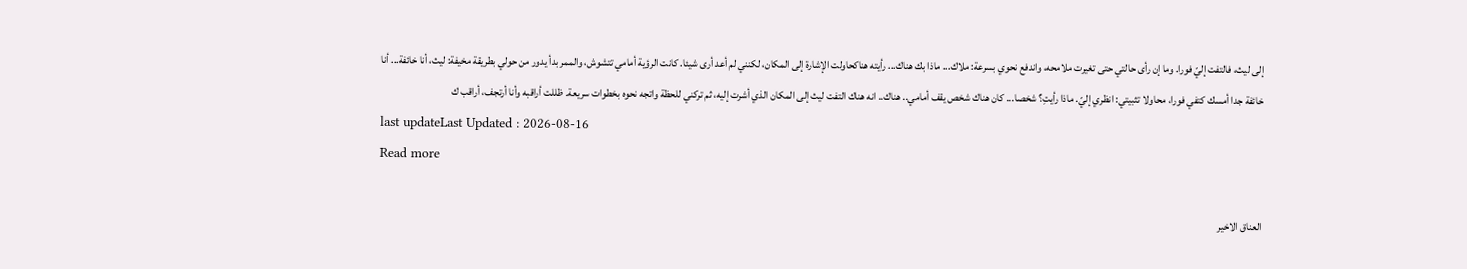إلى ليث، فالتفت إليّ فورا. وما إن رأى حالتي حتى تغيرت ملامحه، واندفع نحوي بسرعة: ملاك... ماذا بك هناك... رأيته هناكحاولت الإشارة إلى المكان، لكنني لم أعد أرى شيئا. كانت الرؤية أمامي تتشوش، والممر بدأ يدور من حولي بطريقة مخيفة: ليث، أنا خائفة... أنا خائفة جدا أمسك كتفي فورا، محاولا تثبيتي: انظري إليّ. ماذا رأيتِ؟ شخصا... كان هناك شخص يقف أمامي.. هناك.. انه هناك التفت ليث إلى المكان الذي أشرت إليه، ثم تركني للحظة واتجه نحوه بخطوات سريعة. ظللت أراقبه وأنا أرتجف، أراقب ك
last updateLast Updated : 2026-08-16
Read more

العناق الاخير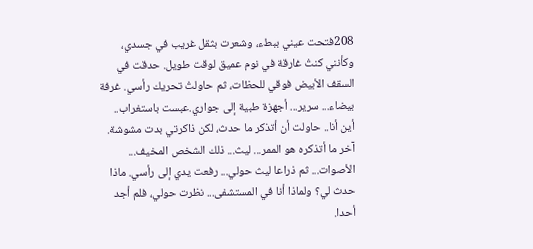208فتحت عيني ببطء، وشعرت بثقل غريب في جسدي، وكأنني كنتُ غارقة في نوم عميق لوقت طويل. حدقت في السقف الأبيض فوقي للحظات، ثم حاولتُ تحريك رأسي. غرفة بيضاء... سرير... أجهزة طبية إلى جواري.عبست باستغراب.. أين أنا.. حاولت أن أتذكر ما حدث، لكن ذاكرتي بدت مشوشة. آخر ما أتذكره هو الممر... ليث... ذلك الشخص المخيف... الأصوات... ثم ذراعا ليث حولي... رفعت يدي إلى رأسي. ماذا حدث لي؟ ولماذا أنا في المستشفى... نظرت حولي، فلم أجد أحدا.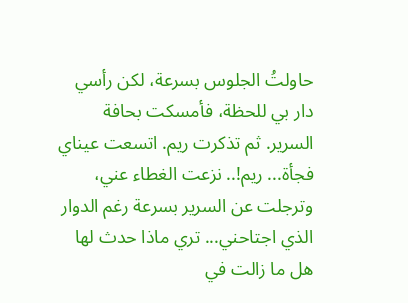حاولتُ الجلوس بسرعة، لكن رأسي دار بي للحظة، فأمسكت بحافة السرير. ثم تذكرت ريم. اتسعت عيناي فجأة... ريم!.. نزعت الغطاء عني، وترجلت عن السرير بسرعة رغم الدوار الذي اجتاحني... تري ماذا حدث لها هل ما زالت في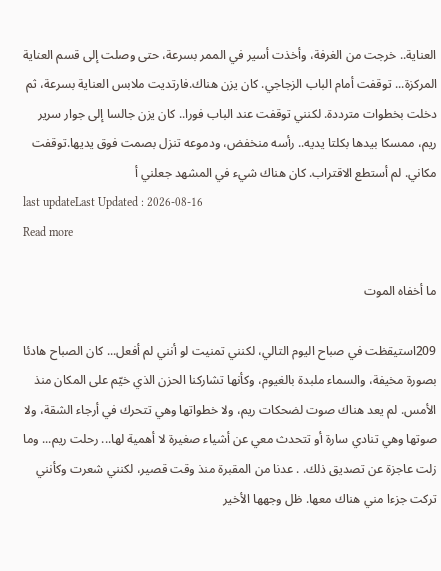العناية.. خرجت من الغرفة، وأخذت أسير في الممر بسرعة، حتى وصلت إلى قسم العناية المركزة... توقفت أمام الباب الزجاجي. كان يزن هناك.فارتديت ملابس العناية بسرعة، ثم دخلت بخطوات مترددة. لكنني توقفت عند الباب فورا.. كان يزن جالسا إلى جوار سرير ريم، ممسكا بيدها بكلتا يديه.. رأسه منخفض، ودموعه تنزل بصمت فوق يديها.توقفت مكاني. لم أستطع الاقتراب. كان هناك شيء في المشهد جعلني أ
last updateLast Updated : 2026-08-16
Read more

ما أخفاه الموت

209استيقظت في صباح اليوم التالي، لكنني تمنيت لو أنني لم أفعل... كان الصباح هادئا بصورة مخيفة، والسماء ملبدة بالغيوم، وكأنها تشاركنا الحزن الذي خيّم على المكان منذ الأمس. لم يعد هناك صوت لضحكات ريم، ولا خطواتها وهي تتحرك في أرجاء الشقة، ولا صوتها وهي تنادي سارة أو تتحدث معي عن أشياء صغيرة لا أهمية لها... رحلت ريم... وما زلت عاجزة عن تصديق ذلك. . عدنا من المقبرة منذ وقت قصير، لكنني شعرت وكأنني تركت جزءا مني هناك معها. ظل وجهها الأخير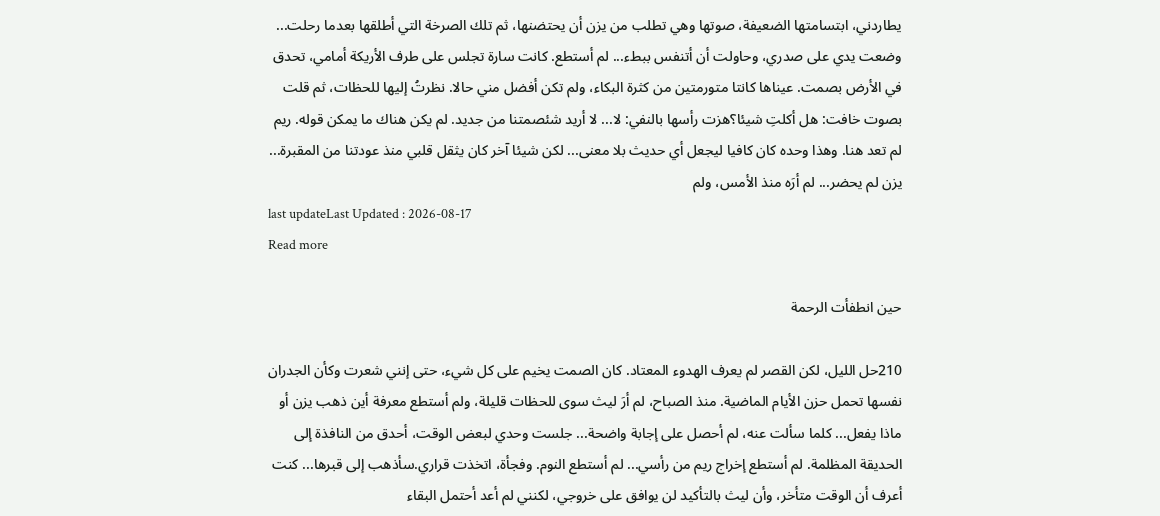يطاردني، ابتسامتها الضعيفة، صوتها وهي تطلب من يزن أن يحتضنها، ثم تلك الصرخة التي أطلقها بعدما رحلت... وضعت يدي على صدري، وحاولت أن أتنفس ببطء... لم أستطع. كانت سارة تجلس على طرف الأريكة أمامي، تحدق في الأرض بصمت. عيناها كانتا متورمتين من كثرة البكاء، ولم تكن أفضل مني حالا. نظرتُ إليها للحظات، ثم قلت بصوت خافت: هل أكلتِ شيئا؟هزت رأسها بالنفي: لا... لا أريد شئصمتنا من جديد. لم يكن هناك ما يمكن قوله. ريم لم تعد هنا. وهذا وحده كان كافيا ليجعل أي حديث بلا معنى... لكن شيئا آخر كان يثقل قلبي منذ عودتنا من المقبرة... يزن لم يحضر... لم أرَه منذ الأمس، ولم
last updateLast Updated : 2026-08-17
Read more

حين انطفأت الرحمة

210حل الليل، لكن القصر لم يعرف الهدوء المعتاد. كان الصمت يخيم على كل شيء، حتى إنني شعرت وكأن الجدران نفسها تحمل حزن الأيام الماضية. منذ الصباح، لم أرَ ليث سوى للحظات قليلة، ولم أستطع معرفة أين ذهب يزن أو ماذا يفعل... كلما سألت عنه، لم أحصل على إجابة واضحة... جلست وحدي لبعض الوقت، أحدق من النافذة إلى الحديقة المظلمة. لم أستطع إخراج ريم من رأسي... لم أستطع النوم. وفجأة، اتخذت قراري.سأذهب إلى قبرها... كنت أعرف أن الوقت متأخر، وأن ليث بالتأكيد لن يوافق على خروجي، لكنني لم أعد أحتمل البقاء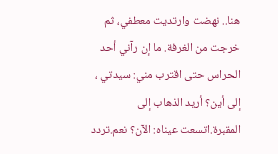هنا.. نهضت وارتديت معطفي، ثم خرجت من الغرفة. ما إن رآني أحد الحراس حتى اقترب مني: سيدتي ، إلى أين؟ أريد الذهاب إلى المقبرة.اتسعت عيناه: الآن؟ نعم.تردد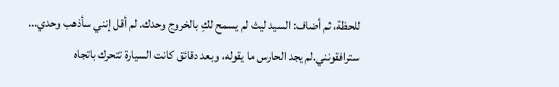للحظة، ثم أضاف: السيد ليث لم يسمح لكِ بالخروج وحدك. لم أقل إنني سأذهب وحدي... سترافقونني.لم يجد الحارس ما يقوله، وبعد دقائق كانت السيارة تتحرك باتجاه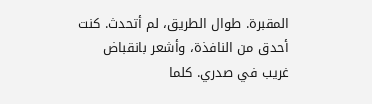المقبرة. طوال الطريق، لم أتحدث. كنت أحدق من النافذة، وأشعر بانقباض غريب في صدري. كلما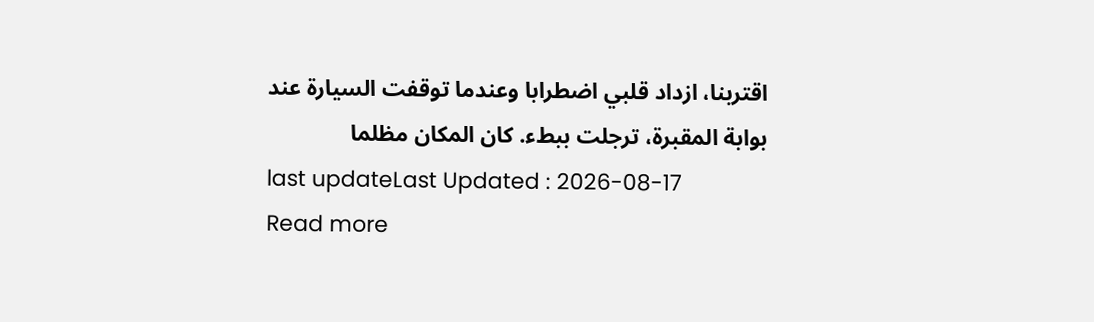اقتربنا، ازداد قلبي اضطرابا وعندما توقفت السيارة عند بوابة المقبرة، ترجلت ببطء. كان المكان مظلما
last updateLast Updated : 2026-08-17
Read more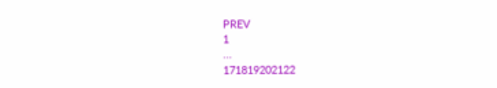PREV
1
...
171819202122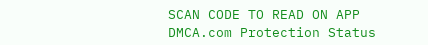SCAN CODE TO READ ON APP
DMCA.com Protection Status